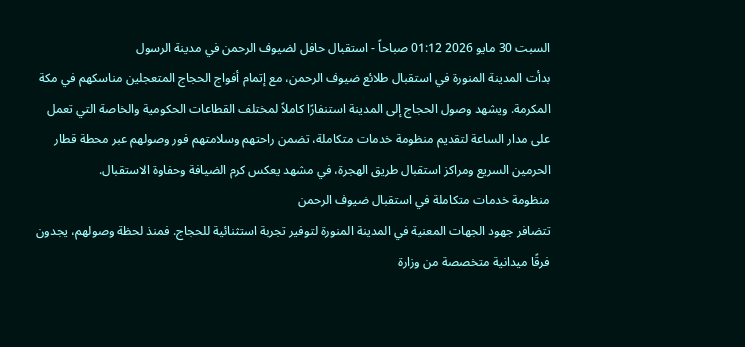السبت 30 مايو 2026 01:12 صباحاً - استقبال حافل لضيوف الرحمن في مدينة الرسول
بدأت المدينة المنورة في استقبال طلائع ضيوف الرحمن، مع إتمام أفواج الحجاج المتعجلين مناسكهم في مكة المكرمة. ويشهد وصول الحجاج إلى المدينة استنفارًا كاملاً لمختلف القطاعات الحكومية والخاصة التي تعمل على مدار الساعة لتقديم منظومة خدمات متكاملة، تضمن راحتهم وسلامتهم فور وصولهم عبر محطة قطار الحرمين السريع ومراكز استقبال طريق الهجرة، في مشهد يعكس كرم الضيافة وحفاوة الاستقبال.
منظومة خدمات متكاملة في استقبال ضيوف الرحمن
تتضافر جهود الجهات المعنية في المدينة المنورة لتوفير تجربة استثنائية للحجاج. فمنذ لحظة وصولهم، يجدون فرقًا ميدانية متخصصة من وزارة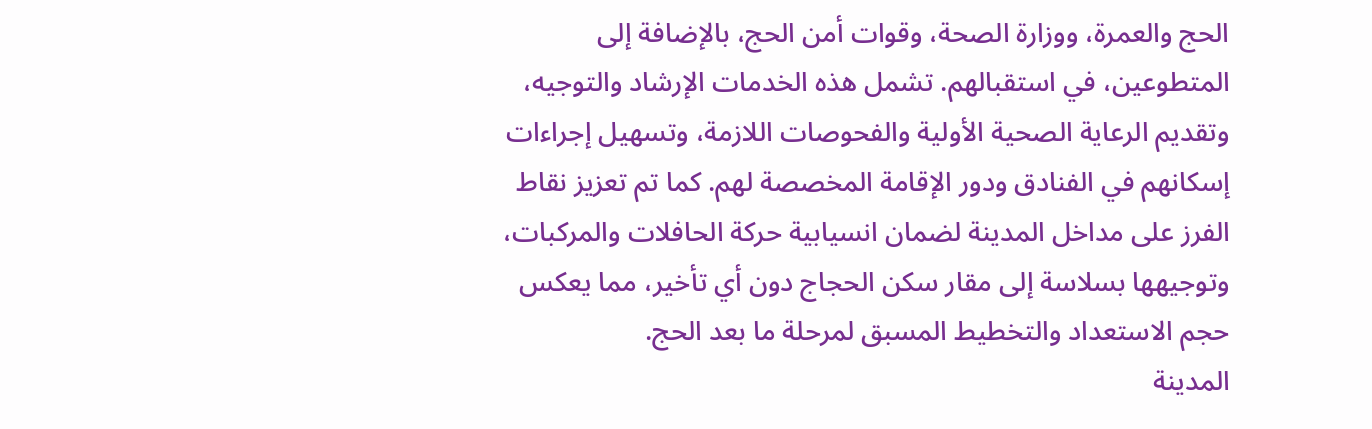الحج والعمرة، ووزارة الصحة، وقوات أمن الحج، بالإضافة إلى المتطوعين، في استقبالهم. تشمل هذه الخدمات الإرشاد والتوجيه، وتقديم الرعاية الصحية الأولية والفحوصات اللازمة، وتسهيل إجراءات إسكانهم في الفنادق ودور الإقامة المخصصة لهم. كما تم تعزيز نقاط الفرز على مداخل المدينة لضمان انسيابية حركة الحافلات والمركبات، وتوجيهها بسلاسة إلى مقار سكن الحجاج دون أي تأخير، مما يعكس حجم الاستعداد والتخطيط المسبق لمرحلة ما بعد الحج.
المدينة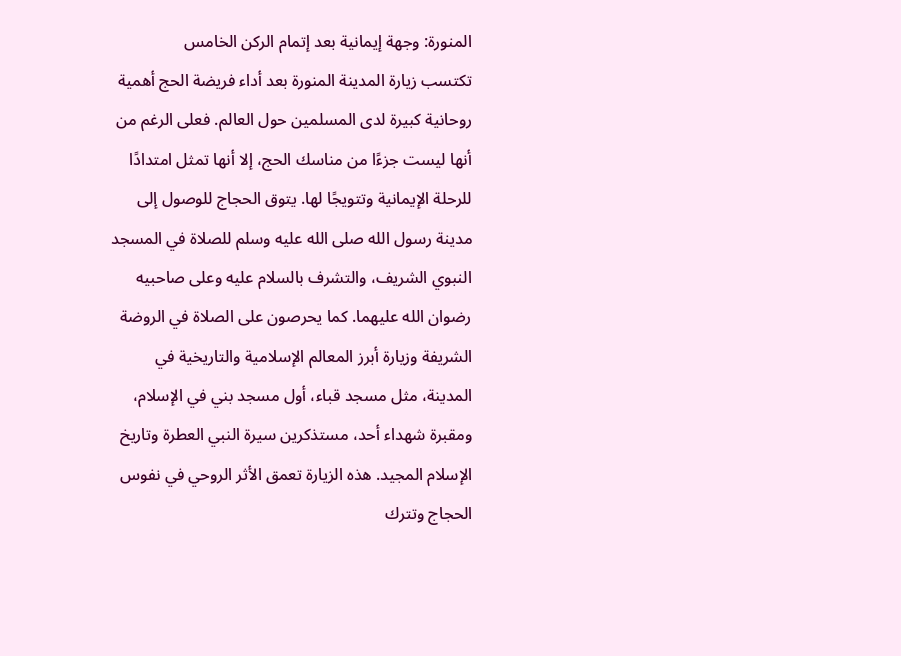المنورة: وجهة إيمانية بعد إتمام الركن الخامس
تكتسب زيارة المدينة المنورة بعد أداء فريضة الحج أهمية روحانية كبيرة لدى المسلمين حول العالم. فعلى الرغم من أنها ليست جزءًا من مناسك الحج، إلا أنها تمثل امتدادًا للرحلة الإيمانية وتتويجًا لها. يتوق الحجاج للوصول إلى مدينة رسول الله صلى الله عليه وسلم للصلاة في المسجد النبوي الشريف، والتشرف بالسلام عليه وعلى صاحبيه رضوان الله عليهما. كما يحرصون على الصلاة في الروضة الشريفة وزيارة أبرز المعالم الإسلامية والتاريخية في المدينة، مثل مسجد قباء، أول مسجد بني في الإسلام، ومقبرة شهداء أحد، مستذكرين سيرة النبي العطرة وتاريخ الإسلام المجيد. هذه الزيارة تعمق الأثر الروحي في نفوس الحجاج وتترك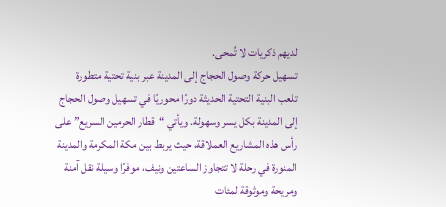لديهم ذكريات لا تُمحى.
تسهيل حركة وصول الحجاج إلى المدينة عبر بنية تحتية متطورة
تلعب البنية التحتية الحديثة دورًا محوريًا في تسهيل وصول الحجاج إلى المدينة بكل يسر وسهولة. ويأتي “قطار الحرمين السريع” على رأس هذه المشاريع العملاقة، حيث يربط بين مكة المكرمة والمدينة المنورة في رحلة لا تتجاوز الساعتين ونيف، موفرًا وسيلة نقل آمنة ومريحة وموثوقة لمئات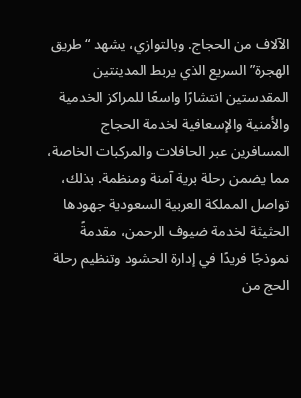الآلاف من الحجاج. وبالتوازي، يشهد “طريق الهجرة” السريع الذي يربط المدينتين المقدستين انتشارًا واسعًا للمراكز الخدمية والأمنية والإسعافية لخدمة الحجاج المسافرين عبر الحافلات والمركبات الخاصة، مما يضمن رحلة برية آمنة ومنظمة. بذلك، تواصل المملكة العربية السعودية جهودها الحثيثة لخدمة ضيوف الرحمن، مقدمةً نموذجًا فريدًا في إدارة الحشود وتنظيم رحلة الحج من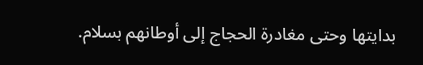بدايتها وحتى مغادرة الحجاج إلى أوطانهم بسلام.